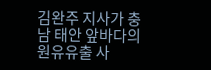김완주 지사가 충남 태안 앞바다의 원유유출 사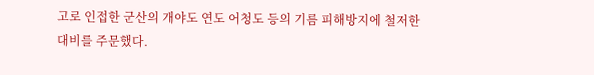고로 인접한 군산의 개야도 연도 어청도 등의 기름 피해방지에 철저한 대비를 주문했다.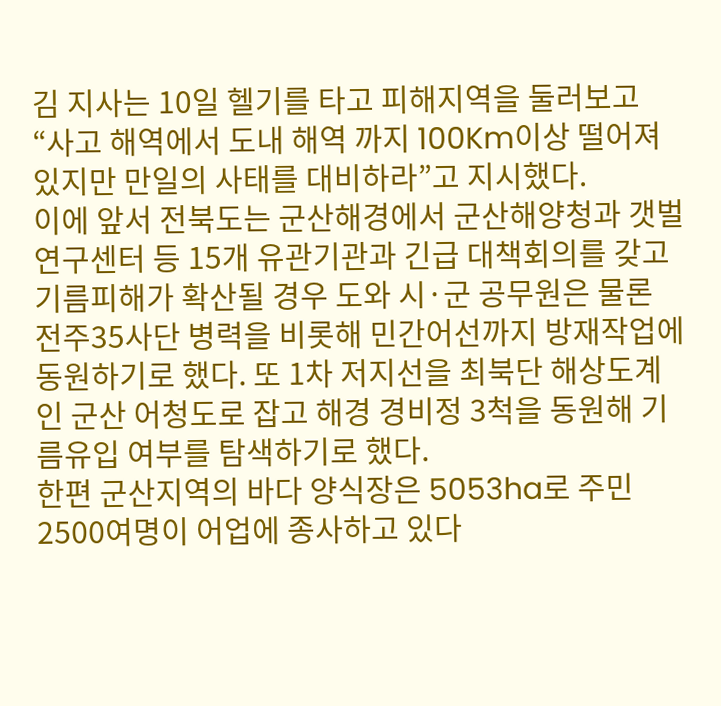김 지사는 10일 헬기를 타고 피해지역을 둘러보고 “사고 해역에서 도내 해역 까지 100Km이상 떨어져 있지만 만일의 사태를 대비하라”고 지시했다.
이에 앞서 전북도는 군산해경에서 군산해양청과 갯벌연구센터 등 15개 유관기관과 긴급 대책회의를 갖고 기름피해가 확산될 경우 도와 시·군 공무원은 물론 전주35사단 병력을 비롯해 민간어선까지 방재작업에 동원하기로 했다. 또 1차 저지선을 최북단 해상도계인 군산 어청도로 잡고 해경 경비정 3척을 동원해 기름유입 여부를 탐색하기로 했다.
한편 군산지역의 바다 양식장은 5053ha로 주민 2500여명이 어업에 종사하고 있다